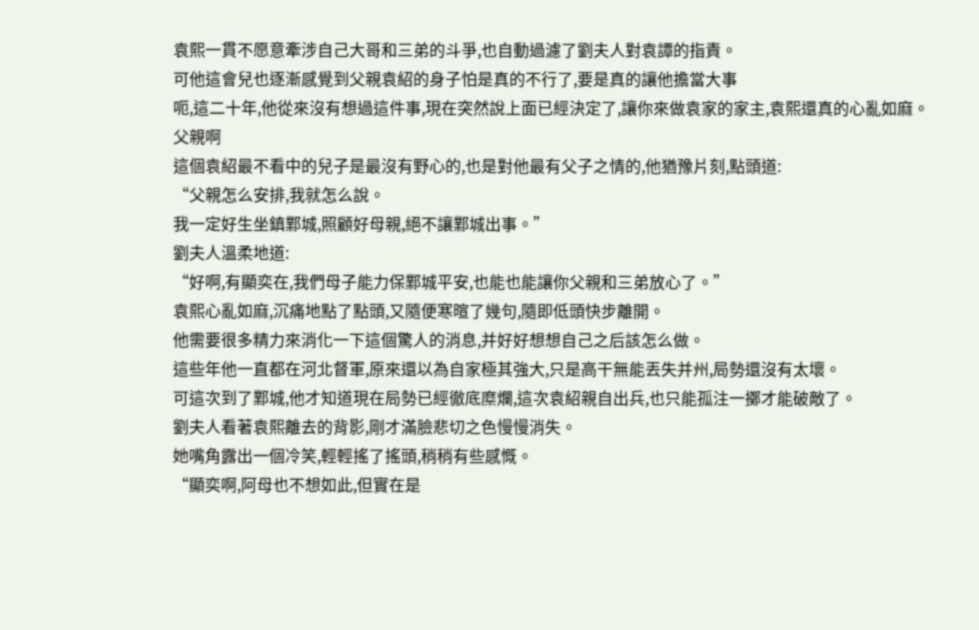袁熙一貫不愿意牽涉自己大哥和三弟的斗爭,也自動過濾了劉夫人對袁譚的指責。
可他這會兒也逐漸感覺到父親袁紹的身子怕是真的不行了,要是真的讓他擔當大事
呃,這二十年,他從來沒有想過這件事,現在突然說上面已經決定了,讓你來做袁家的家主,袁熙還真的心亂如麻。
父親啊
這個袁紹最不看中的兒子是最沒有野心的,也是對他最有父子之情的,他猶豫片刻,點頭道:
“父親怎么安排,我就怎么說。
我一定好生坐鎮鄴城,照顧好母親,絕不讓鄴城出事。”
劉夫人溫柔地道:
“好啊,有顯奕在,我們母子能力保鄴城平安,也能也能讓你父親和三弟放心了。”
袁熙心亂如麻,沉痛地點了點頭,又隨便寒暄了幾句,隨即低頭快步離開。
他需要很多精力來消化一下這個驚人的消息,并好好想想自己之后該怎么做。
這些年他一直都在河北督軍,原來還以為自家極其強大,只是高干無能丟失并州,局勢還沒有太壞。
可這次到了鄴城,他才知道現在局勢已經徹底糜爛,這次袁紹親自出兵,也只能孤注一擲才能破敵了。
劉夫人看著袁熙離去的背影,剛才滿臉悲切之色慢慢消失。
她嘴角露出一個冷笑,輕輕搖了搖頭,稍稍有些感慨。
“顯奕啊,阿母也不想如此,但實在是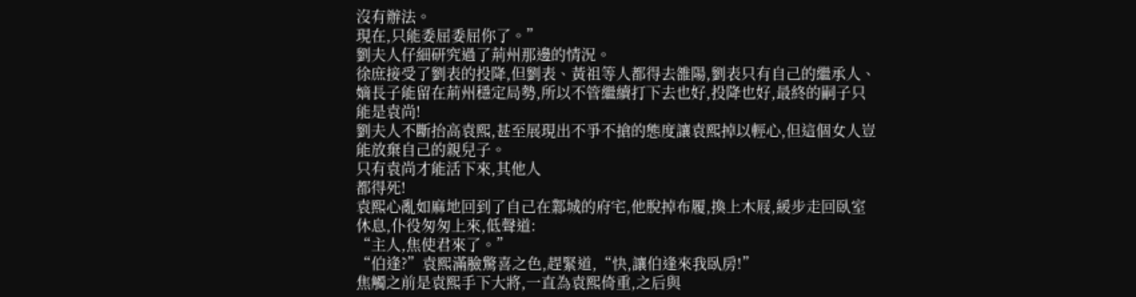沒有辦法。
現在,只能委屈委屈你了。”
劉夫人仔細研究過了荊州那邊的情況。
徐庶接受了劉表的投降,但劉表、黃祖等人都得去雒陽,劉表只有自己的繼承人、嫡長子能留在荊州穩定局勢,所以不管繼續打下去也好,投降也好,最終的嗣子只能是袁尚!
劉夫人不斷抬高袁熙,甚至展現出不爭不搶的態度讓袁熙掉以輕心,但這個女人豈能放棄自己的親兒子。
只有袁尚才能活下來,其他人
都得死!
袁熙心亂如麻地回到了自己在鄴城的府宅,他脫掉布履,換上木屐,緩步走回臥室休息,仆役匆匆上來,低聲道:
“主人,焦使君來了。”
“伯逢?”袁熙滿臉驚喜之色,趕緊道,“快,讓伯逢來我臥房!”
焦觸之前是袁熙手下大將,一直為袁熙倚重,之后與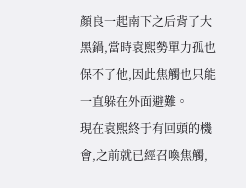顏良一起南下之后背了大黑鍋,當時袁熙勢單力孤也保不了他,因此焦觸也只能一直躲在外面避難。
現在袁熙終于有回頭的機會,之前就已經召喚焦觸,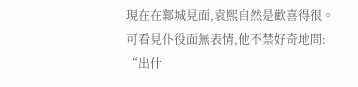現在在鄴城見面,袁熙自然是歡喜得很。
可看見仆役面無表情,他不禁好奇地問:
“出什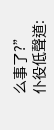么事了?”
仆役低聲道: